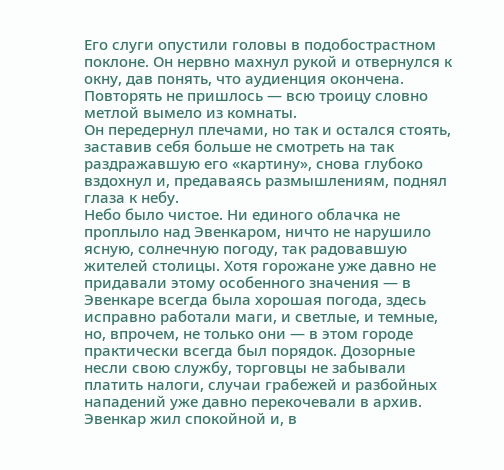Его слуги опустили головы в подобострастном поклоне. Он нервно махнул рукой и отвернулся к окну, дав понять, что аудиенция окончена. Повторять не пришлось — всю троицу словно метлой вымело из комнаты.
Он передернул плечами, но так и остался стоять, заставив себя больше не смотреть на так раздражавшую его «картину», снова глубоко вздохнул и, предаваясь размышлениям, поднял глаза к небу.
Небо было чистое. Ни единого облачка не проплыло над Эвенкаром, ничто не нарушило ясную, солнечную погоду, так радовавшую жителей столицы. Хотя горожане уже давно не придавали этому особенного значения — в Эвенкаре всегда была хорошая погода, здесь исправно работали маги, и светлые, и темные, но, впрочем, не только они — в этом городе практически всегда был порядок. Дозорные несли свою службу, торговцы не забывали платить налоги, случаи грабежей и разбойных нападений уже давно перекочевали в архив. Эвенкар жил спокойной и, в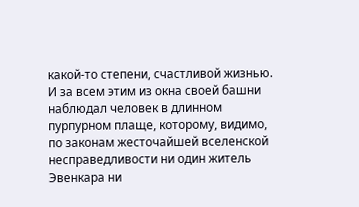какой-то степени, счастливой жизнью.
И за всем этим из окна своей башни наблюдал человек в длинном пурпурном плаще, которому, видимо, по законам жесточайшей вселенской несправедливости ни один житель Эвенкара ни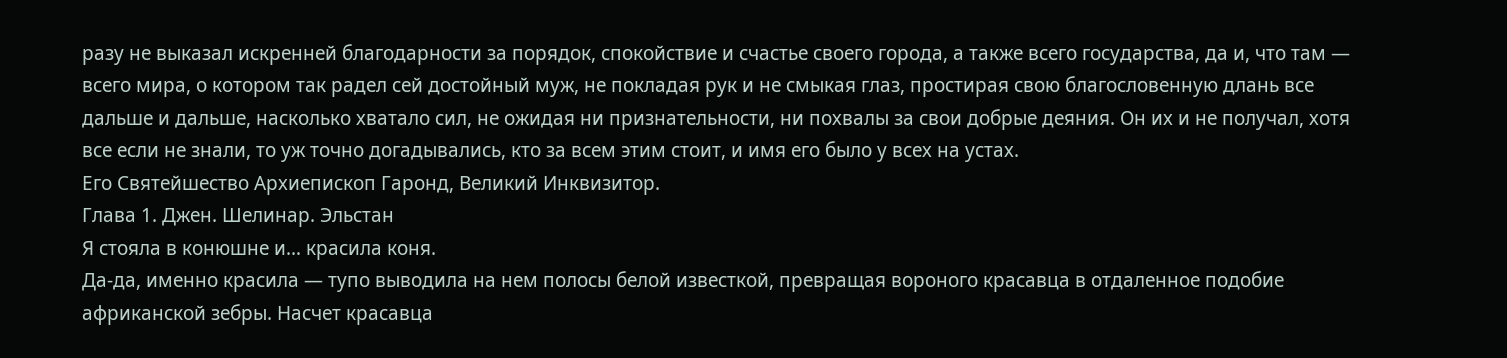разу не выказал искренней благодарности за порядок, спокойствие и счастье своего города, а также всего государства, да и, что там — всего мира, о котором так радел сей достойный муж, не покладая рук и не смыкая глаз, простирая свою благословенную длань все дальше и дальше, насколько хватало сил, не ожидая ни признательности, ни похвалы за свои добрые деяния. Он их и не получал, хотя все если не знали, то уж точно догадывались, кто за всем этим стоит, и имя его было у всех на устах.
Его Святейшество Архиепископ Гаронд, Великий Инквизитор.
Глава 1. Джен. Шелинар. Эльстан
Я стояла в конюшне и… красила коня.
Да-да, именно красила — тупо выводила на нем полосы белой известкой, превращая вороного красавца в отдаленное подобие африканской зебры. Насчет красавца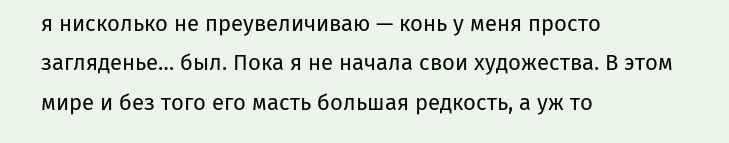я нисколько не преувеличиваю — конь у меня просто загляденье… был. Пока я не начала свои художества. В этом мире и без того его масть большая редкость, а уж то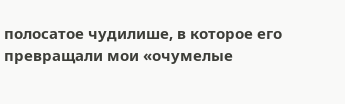полосатое чудилише, в которое его превращали мои «очумелые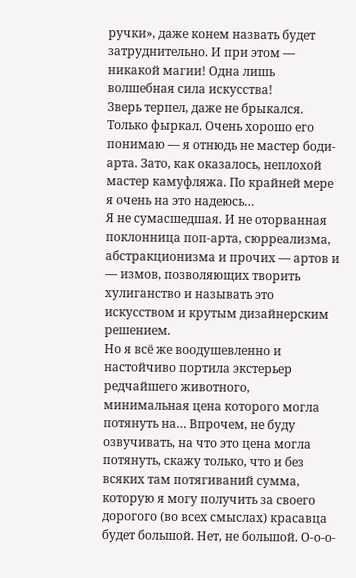ручки», даже конем назвать будет затруднительно. И при этом — никакой магии! Одна лишь волшебная сила искусства!
Зверь терпел, даже не брыкался. Только фыркал. Очень хорошо его понимаю — я отнюдь не мастер боди-арта. Зато, как оказалось, неплохой мастер камуфляжа. По крайней мере я очень на это надеюсь…
Я не сумасшедшая. И не оторванная поклонница поп-арта, сюрреализма, абстракционизма и прочих — артов и — измов, позволяющих творить хулиганство и называть это искусством и крутым дизайнерским решением.
Но я всё же воодушевленно и настойчиво портила экстерьер редчайшего животного, минимальная цена которого могла потянуть на… Впрочем, не буду озвучивать, на что это цена могла потянуть, скажу только, что и без всяких там потягиваний сумма, которую я могу получить за своего дорогого (во всех смыслах) красавца будет большой. Нет, не большой. О-о-о-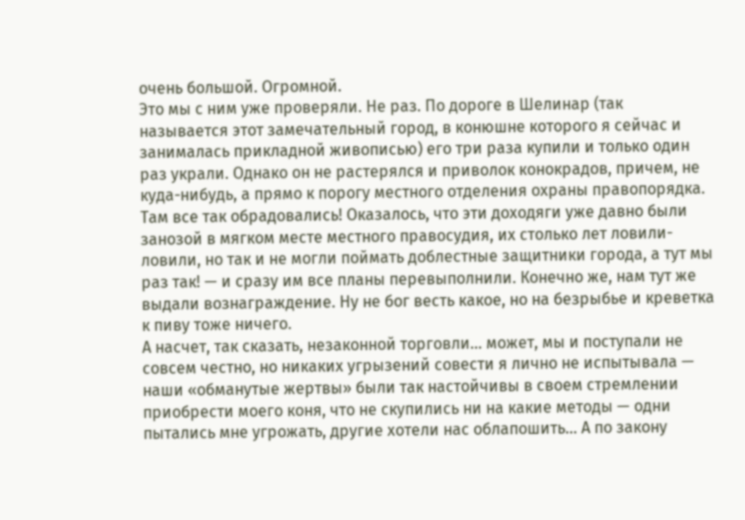очень большой. Огромной.
Это мы с ним уже проверяли. Не раз. По дороге в Шелинар (так называется этот замечательный город, в конюшне которого я сейчас и занималась прикладной живописью) его три раза купили и только один раз украли. Однако он не растерялся и приволок конокрадов, причем, не куда-нибудь, а прямо к порогу местного отделения охраны правопорядка. Там все так обрадовались! Оказалось, что эти доходяги уже давно были занозой в мягком месте местного правосудия, их столько лет ловили-ловили, но так и не могли поймать доблестные защитники города, а тут мы раз так! — и сразу им все планы перевыполнили. Конечно же, нам тут же выдали вознаграждение. Ну не бог весть какое, но на безрыбье и креветка к пиву тоже ничего.
А насчет, так сказать, незаконной торговли… может, мы и поступали не совсем честно, но никаких угрызений совести я лично не испытывала — наши «обманутые жертвы» были так настойчивы в своем стремлении приобрести моего коня, что не скупились ни на какие методы — одни пытались мне угрожать, другие хотели нас облапошить… А по закону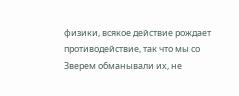физики, всякое действие рождает противодействие, так что мы со Зверем обманывали их, не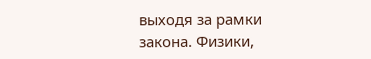выходя за рамки закона. Физики,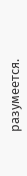разумеется.